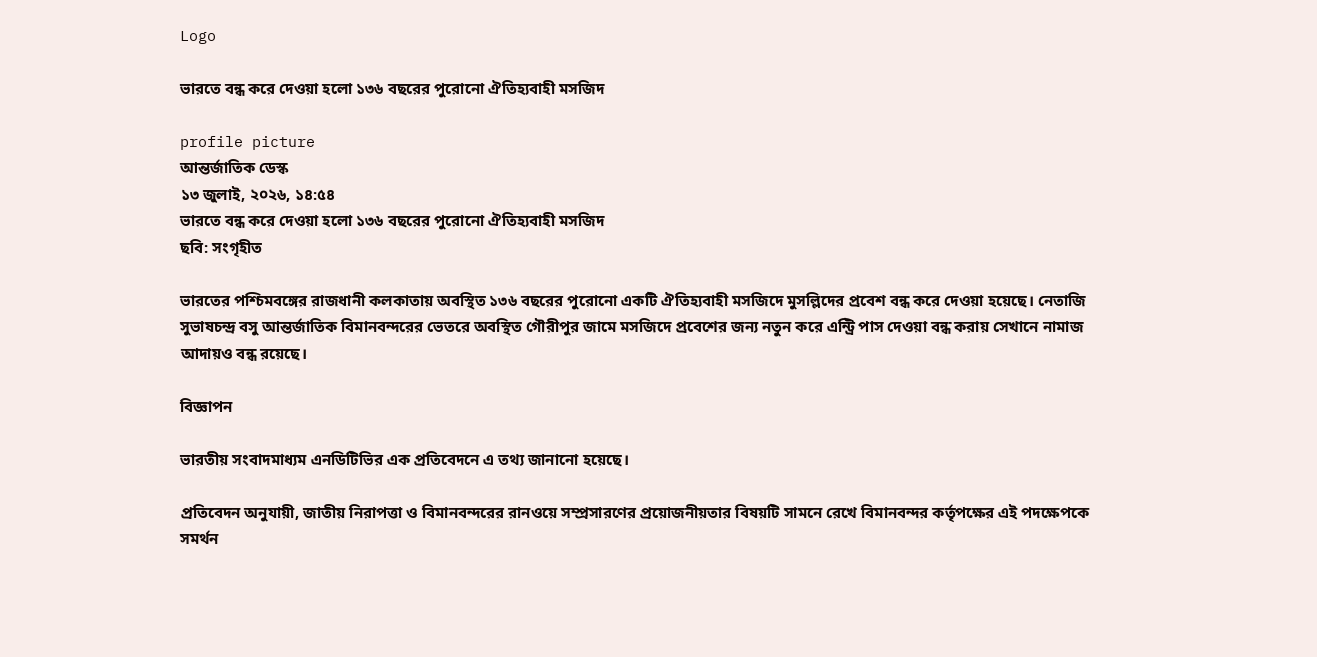Logo

ভারতে বন্ধ করে দেওয়া হলো ১৩৬ বছরের পুরোনো ঐতিহ্যবাহী মসজিদ

profile picture
আন্তর্জাতিক ডেস্ক
১৩ জুলাই, ২০২৬, ১৪:৫৪
ভারতে বন্ধ করে দেওয়া হলো ১৩৬ বছরের পুরোনো ঐতিহ্যবাহী মসজিদ
ছবি: সংগৃহীত

ভারতের পশ্চিমবঙ্গের রাজধানী কলকাতায় অবস্থিত ১৩৬ বছরের পুরোনো একটি ঐতিহ্যবাহী মসজিদে মুসল্লিদের প্রবেশ বন্ধ করে দেওয়া হয়েছে। নেতাজি সুভাষচন্দ্র বসু আন্তর্জাতিক বিমানবন্দরের ভেতরে অবস্থিত গৌরীপুর জামে মসজিদে প্রবেশের জন্য নতুন করে এন্ট্রি পাস দেওয়া বন্ধ করায় সেখানে নামাজ আদায়ও বন্ধ রয়েছে।

বিজ্ঞাপন

ভারতীয় সংবাদমাধ্যম এনডিটিভির এক প্রতিবেদনে এ তথ্য জানানো হয়েছে।

প্রতিবেদন অনুযায়ী, জাতীয় নিরাপত্তা ও বিমানবন্দরের রানওয়ে সম্প্রসারণের প্রয়োজনীয়তার বিষয়টি সামনে রেখে বিমানবন্দর কর্তৃপক্ষের এই পদক্ষেপকে সমর্থন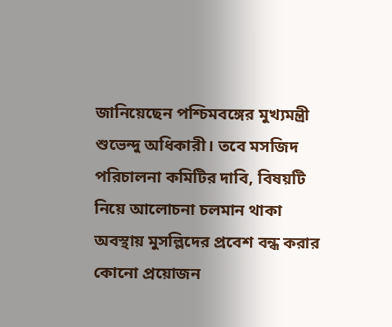জানিয়েছেন পশ্চিমবঙ্গের মুখ্যমন্ত্রী শুভেন্দু অধিকারী। তবে মসজিদ পরিচালনা কমিটির দাবি, বিষয়টি নিয়ে আলোচনা চলমান থাকা অবস্থায় মুসল্লিদের প্রবেশ বন্ধ করার কোনো প্রয়োজন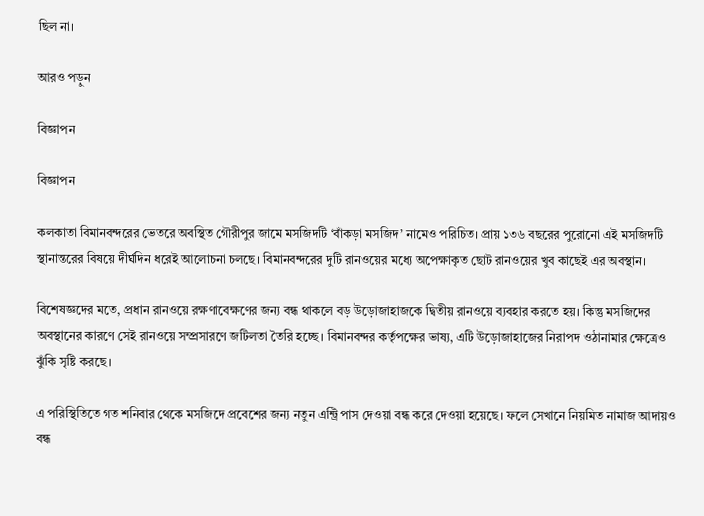ছিল না।

আরও পড়ুন

বিজ্ঞাপন

বিজ্ঞাপন

কলকাতা বিমানবন্দরের ভেতরে অবস্থিত গৌরীপুর জামে মসজিদটি ‘বাঁকড়া মসজিদ’ নামেও পরিচিত। প্রায় ১৩৬ বছরের পুরোনো এই মসজিদটি স্থানান্তরের বিষয়ে দীর্ঘদিন ধরেই আলোচনা চলছে। বিমানবন্দরের দুটি রানওয়ের মধ্যে অপেক্ষাকৃত ছোট রানওয়ের খুব কাছেই এর অবস্থান।

বিশেষজ্ঞদের মতে, প্রধান রানওয়ে রক্ষণাবেক্ষণের জন্য বন্ধ থাকলে বড় উড়োজাহাজকে দ্বিতীয় রানওয়ে ব্যবহার করতে হয়। কিন্তু মসজিদের অবস্থানের কারণে সেই রানওয়ে সম্প্রসারণে জটিলতা তৈরি হচ্ছে। বিমানবন্দর কর্তৃপক্ষের ভাষ্য, এটি উড়োজাহাজের নিরাপদ ওঠানামার ক্ষেত্রেও ঝুঁকি সৃষ্টি করছে।

এ পরিস্থিতিতে গত শনিবার থেকে মসজিদে প্রবেশের জন্য নতুন এন্ট্রি পাস দেওয়া বন্ধ করে দেওয়া হয়েছে। ফলে সেখানে নিয়মিত নামাজ আদায়ও বন্ধ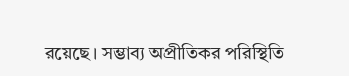রয়েছে। সম্ভাব্য অপ্রীতিকর পরিস্থিতি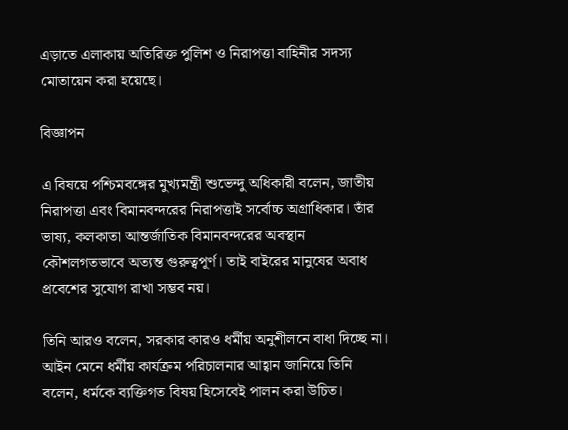এড়াতে এলাকায় অতিরিক্ত পুলিশ ও নিরাপত্তা বাহিনীর সদস্য মোতায়েন করা হয়েছে।

বিজ্ঞাপন

এ বিষয়ে পশ্চিমবঙ্গের মুখ্যমন্ত্রী শুভেন্দু অধিকারী বলেন, জাতীয় নিরাপত্তা এবং বিমানবন্দরের নিরাপত্তাই সর্বোচ্চ অগ্রাধিকার। তাঁর ভাষ্য, কলকাতা আন্তর্জাতিক বিমানবন্দরের অবস্থান কৌশলগতভাবে অত্যন্ত গুরুত্বপূর্ণ। তাই বাইরের মানুষের অবাধ প্রবেশের সুযোগ রাখা সম্ভব নয়।

তিনি আরও বলেন, সরকার কারও ধর্মীয় অনুশীলনে বাধা দিচ্ছে না। আইন মেনে ধর্মীয় কার্যক্রম পরিচালনার আহ্বান জানিয়ে তিনি বলেন, ধর্মকে ব্যক্তিগত বিষয় হিসেবেই পালন করা উচিত।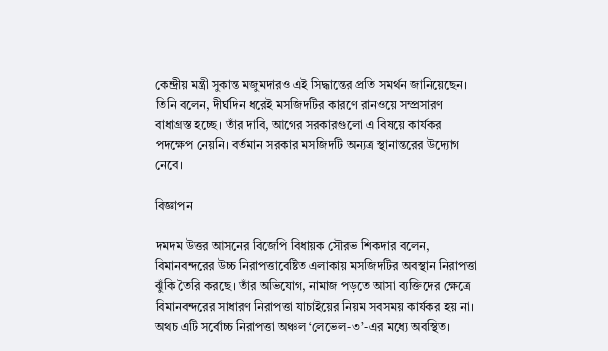কেন্দ্রীয় মন্ত্রী সুকান্ত মজুমদারও এই সিদ্ধান্তের প্রতি সমর্থন জানিয়েছেন। তিনি বলেন, দীর্ঘদিন ধরেই মসজিদটির কারণে রানওয়ে সম্প্রসারণ বাধাগ্রস্ত হচ্ছে। তাঁর দাবি, আগের সরকারগুলো এ বিষয়ে কার্যকর পদক্ষেপ নেয়নি। বর্তমান সরকার মসজিদটি অন্যত্র স্থানান্তরের উদ্যোগ নেবে।

বিজ্ঞাপন

দমদম উত্তর আসনের বিজেপি বিধায়ক সৌরভ শিকদার বলেন, বিমানবন্দরের উচ্চ নিরাপত্তাবেষ্টিত এলাকায় মসজিদটির অবস্থান নিরাপত্তা ঝুঁকি তৈরি করছে। তাঁর অভিযোগ, নামাজ পড়তে আসা ব্যক্তিদের ক্ষেত্রে বিমানবন্দরের সাধারণ নিরাপত্তা যাচাইয়ের নিয়ম সবসময় কার্যকর হয় না। অথচ এটি সর্বোচ্চ নিরাপত্তা অঞ্চল ‘লেভেল-৩’-এর মধ্যে অবস্থিত।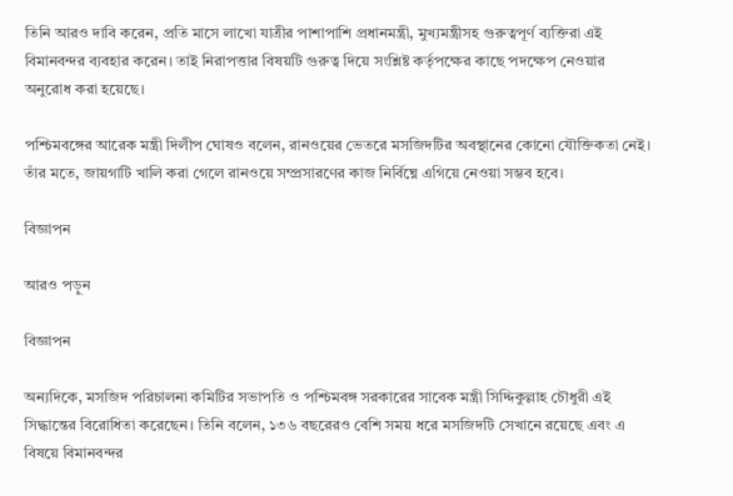তিনি আরও দাবি করেন, প্রতি মাসে লাখো যাত্রীর পাশাপাশি প্রধানমন্ত্রী, মুখ্যমন্ত্রীসহ গুরুত্বপূর্ণ ব্যক্তিরা এই বিমানবন্দর ব্যবহার করেন। তাই নিরাপত্তার বিষয়টি গুরুত্ব দিয়ে সংশ্লিষ্ট কর্তৃপক্ষের কাছে পদক্ষেপ নেওয়ার অনুরোধ করা হয়েছে।

পশ্চিমবঙ্গের আরেক মন্ত্রী দিলীপ ঘোষও বলেন, রানওয়ের ভেতরে মসজিদটির অবস্থানের কোনো যৌক্তিকতা নেই। তাঁর মতে, জায়গাটি খালি করা গেলে রানওয়ে সম্প্রসারণের কাজ নির্বিঘ্নে এগিয়ে নেওয়া সম্ভব হবে।

বিজ্ঞাপন

আরও পড়ুন

বিজ্ঞাপন

অন্যদিকে, মসজিদ পরিচালনা কমিটির সভাপতি ও পশ্চিমবঙ্গ সরকারের সাবেক মন্ত্রী সিদ্দিকুল্লাহ চৌধুরী এই সিদ্ধান্তের বিরোধিতা করেছেন। তিনি বলেন, ১৩৬ বছরেরও বেশি সময় ধরে মসজিদটি সেখানে রয়েছে এবং এ বিষয়ে বিমানবন্দর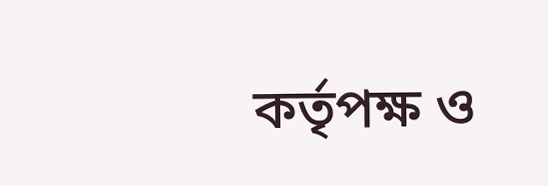কর্তৃপক্ষ ও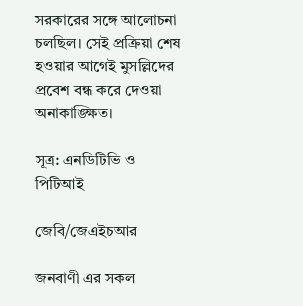সরকারের সঙ্গে আলোচনা চলছিল। সেই প্রক্রিয়া শেষ হওয়ার আগেই মুসল্লিদের প্রবেশ বন্ধ করে দেওয়া অনাকাঙ্ক্ষিত।

সূত্র: এনডিটিভি ও পিটিআই

জেবি/জেএইচআর

জনবাণী এর সকল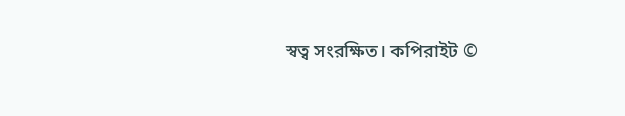স্বত্ব সংরক্ষিত। কপিরাইট ©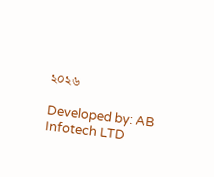২০২৬

Developed by: AB Infotech LTD